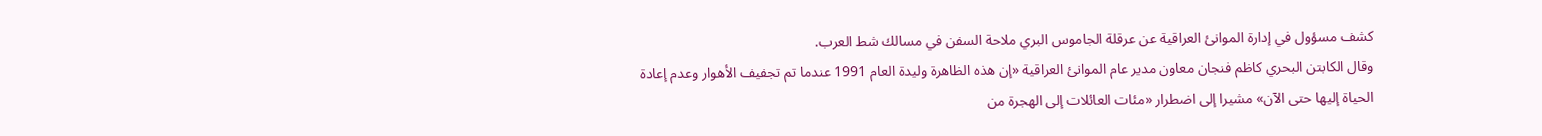كشف مسؤول في إدارة الموانئ العراقية عن عرقلة الجاموس البري ملاحة السفن في مسالك شط العرب.
وقال الكابتن البحري كاظم فنجان معاون مدير عام الموانئ العراقية «إن هذه الظاهرة وليدة العام 1991 عندما تم تجفيف الأهوار وعدم إعادة الحياة إليها حتى الآن» مشيرا إلى اضطرار «مئات العائلات إلى الهجرة من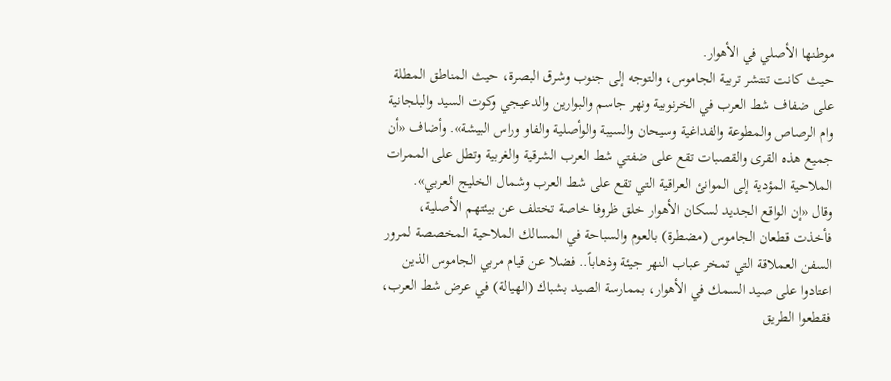موطنها الأصلي في الأهوار.
حيث كانت تنتشر تربية الجاموس، والتوجه إلى جنوب وشرق البصرة، حيث المناطق المطلة على ضفاف شط العرب في الخرنوبية ونهر جاسم والبوارين والدعيجي وكوت السيد والبلجانية وام الرصاص والمطوعة والفداغية وسيحان والسيبة والوأصلية والفاو وراس البيشة». وأضاف «أن جميع هذه القرى والقصبات تقع على ضفتي شط العرب الشرقية والغربية وتطل على الممرات الملاحية المؤدية إلى الموانئ العراقية التي تقع على شط العرب وشمال الخليج العربي».
وقال «إن الواقع الجديد لسكان الأهوار خلق ظروفا خاصة تختلف عن بيئتهم الأصلية، فأخذت قطعان الجاموس (مضطرة) بالعوم والسباحة في المسالك الملاحية المخصصة لمرور السفن العملاقة التي تمخر عباب النهر جيئة وذهاباً.. فضلا عن قيام مربي الجاموس الذين اعتادوا على صيد السمك في الأهوار، بممارسة الصيد بشباك (الهيالة) في عرض شط العرب، فقطعوا الطريق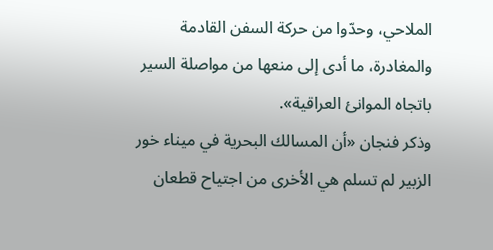الملاحي، وحدّوا من حركة السفن القادمة والمغادرة، ما أدى إلى منعها من مواصلة السير باتجاه الموانئ العراقية».
وذكر فنجان «أن المسالك البحرية في ميناء خور الزبير لم تسلم هي الأخرى من اجتياح قطعان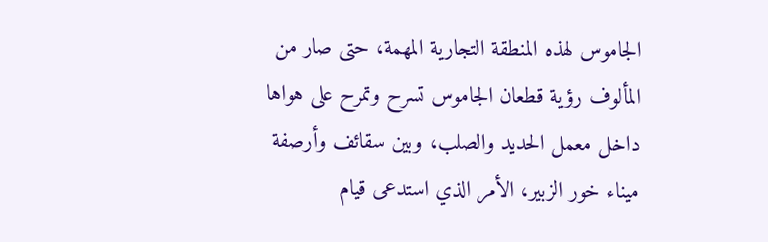الجاموس لهذه المنطقة التجارية المهمة، حتى صار من المألوف رؤية قطعان الجاموس تسرح وتمرح على هواها داخل معمل الحديد والصلب، وبين سقائف وأرصفة ميناء خور الزبير، الأمر الذي استدعى قيام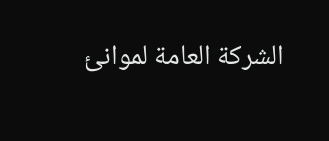الشركة العامة لموانئ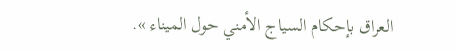العراق بإحكام السياج الأمني حول الميناء ».